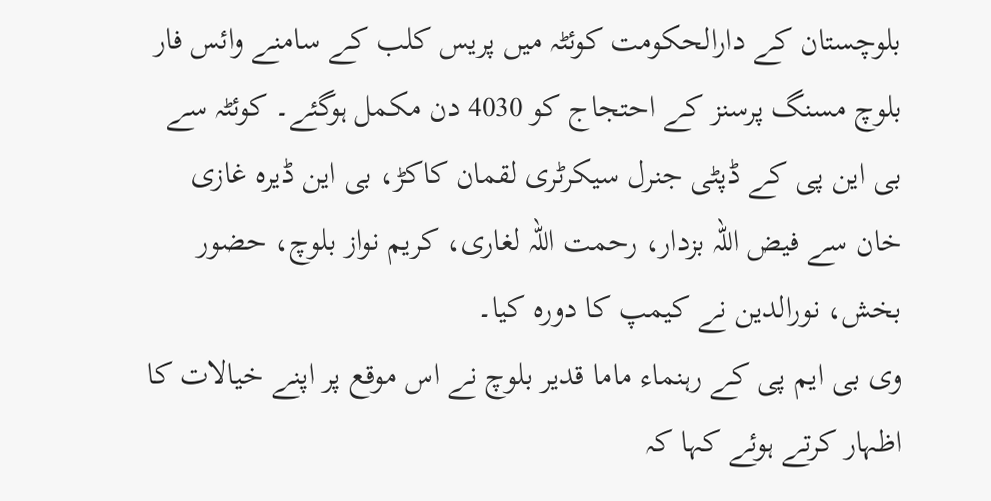بلوچستان کے دارالحکومت کوئٹہ میں پریس کلب کے سامنے وائس فار بلوچ مسنگ پرسنز کے احتجاج کو 4030 دن مکمل ہوگئے۔ کوئٹہ سے بی این پی کے ڈپٹی جنرل سیکرٹری لقمان کاکڑ، بی این ڈیرہ غازی خان سے فیض اللہ بزدار، رحمت اللہ لغاری، کریم نواز بلوچ، حضور بخش، نورالدین نے کیمپ کا دورہ کیا۔
وی بی ایم پی کے رہنماء ماما قدیر بلوچ نے اس موقع پر اپنے خیالات کا اظہار کرتے ہوئے کہا کہ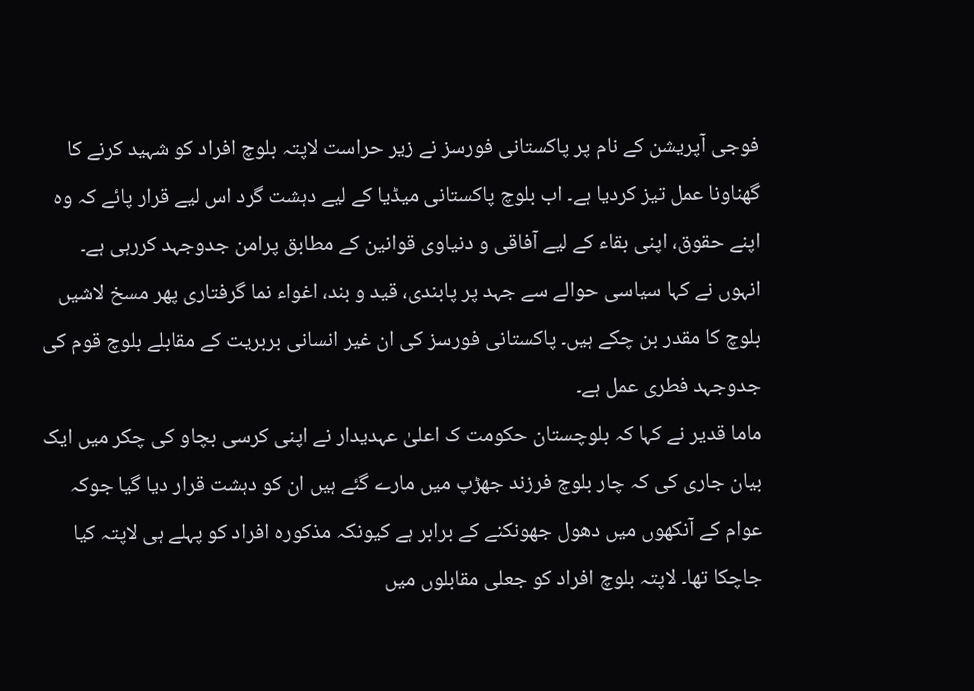فوجی آپریشن کے نام پر پاکستانی فورسز نے زیر حراست لاپتہ بلوچ افراد کو شہید کرنے کا گھناونا عمل تیز کردیا ہے۔ اب بلوچ پاکستانی میڈیا کے لیے دہشت گرد اس لیے قرار پائے کہ وہ اپنے حقوق، اپنی بقاء کے لیے آفاقی و دنیاوی قوانین کے مطابق پرامن جدوجہد کررہی ہے۔
انہوں نے کہا سیاسی حوالے سے جہد پر پابندی، قید و بند، اغواء نما گرفتاری پھر مسخ لاشیں بلوچ کا مقدر بن چکے ہیں۔ پاکستانی فورسز کی ان غیر انسانی بربریت کے مقابلے بلوچ قوم کی جدوجہد فطری عمل ہے۔
ماما قدیر نے کہا کہ بلوچستان حکومت ک اعلیٰ عہدیدار نے اپنی کرسی بچاو کی چکر میں ایک بیان جاری کی کہ چار بلوچ فرزند جھڑپ میں مارے گئے ہیں ان کو دہشت قرار دیا گیا جوکہ عوام کے آنکھوں میں دھول جھونکنے کے برابر ہے کیونکہ مذکورہ افراد کو پہلے ہی لاپتہ کیا جاچکا تھا۔ لاپتہ بلوچ افراد کو جعلی مقابلوں میں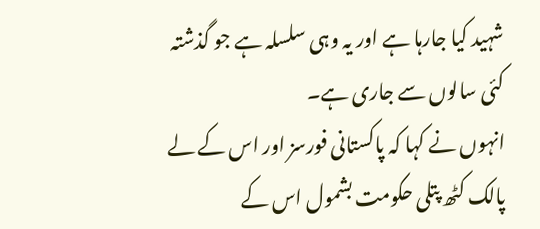شہید کیا جارہا ہے اور یہ وہی سلسلہ ہے جو گذشتہ کئی سالوں سے جاری ہے۔
انہوں نے کہا کہ پاکستانی فورسز اور اس کے لے پالک کٹھ پتلی حکومت بشمول اس کے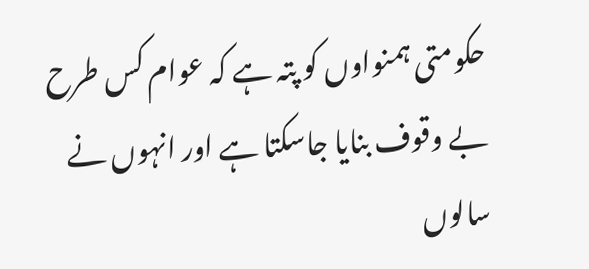حکومتی ہمنواوں کو پتہ ہے کہ عوام کس طرح بے وقوف بنایا جاسکتا ہے اور انہوں نے سالوں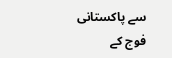سے پاکستانی فوج کے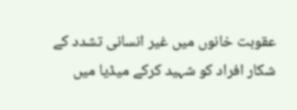عقوبت خانوں میں غیر انسانی تشدد کے شکار افراد کو شہید کرکے میڈیا میں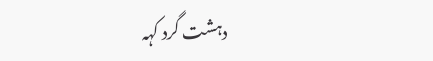دہشت گرد کہہ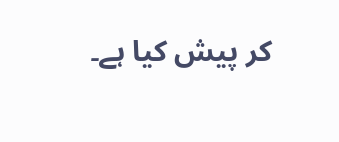کر پیش کیا ہے۔